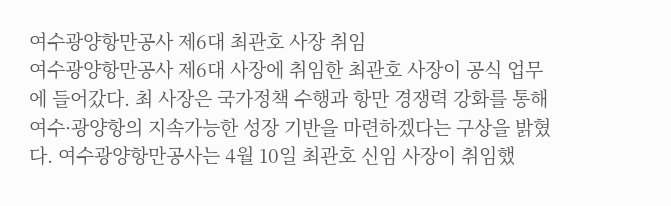여수광양항만공사 제6대 최관호 사장 취임
여수광양항만공사 제6대 사장에 취임한 최관호 사장이 공식 업무에 들어갔다. 최 사장은 국가정책 수행과 항만 경쟁력 강화를 통해 여수·광양항의 지속가능한 성장 기반을 마련하겠다는 구상을 밝혔다. 여수광양항만공사는 4월 10일 최관호 신임 사장이 취임했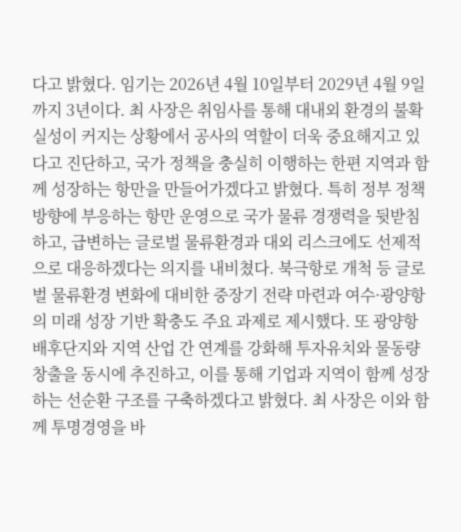다고 밝혔다. 임기는 2026년 4월 10일부터 2029년 4월 9일까지 3년이다. 최 사장은 취임사를 통해 대내외 환경의 불확실성이 커지는 상황에서 공사의 역할이 더욱 중요해지고 있다고 진단하고, 국가 정책을 충실히 이행하는 한편 지역과 함께 성장하는 항만을 만들어가겠다고 밝혔다. 특히 정부 정책 방향에 부응하는 항만 운영으로 국가 물류 경쟁력을 뒷받침하고, 급변하는 글로벌 물류환경과 대외 리스크에도 선제적으로 대응하겠다는 의지를 내비쳤다. 북극항로 개척 등 글로벌 물류환경 변화에 대비한 중장기 전략 마련과 여수·광양항의 미래 성장 기반 확충도 주요 과제로 제시했다. 또 광양항 배후단지와 지역 산업 간 연계를 강화해 투자유치와 물동량 창출을 동시에 추진하고, 이를 통해 기업과 지역이 함께 성장하는 선순환 구조를 구축하겠다고 밝혔다. 최 사장은 이와 함께 투명경영을 바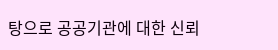탕으로 공공기관에 대한 신뢰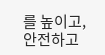를 높이고, 안전하고